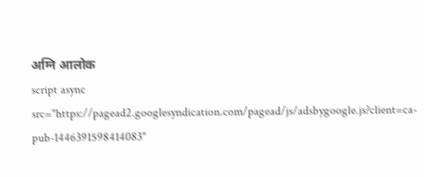अग्नि आलोक
script async src="https://pagead2.googlesyndication.com/pagead/js/adsbygoogle.js?client=ca-pub-1446391598414083"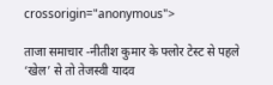crossorigin="anonymous">

ताजा समाचार -नीतीश कुमार के फ्लोर टेस्ट से पहले ‘खेल’ से तो तेजस्वी यादव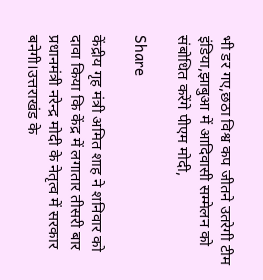भी डर गए,छठा विश्व कप जीतने उतरेगी टीम इंडिया,झाबुआ में आदिवासी सम्मेलन को संबोधित करेंगे पीएम मोदी,

Share

केंद्रीय गृह मंत्री अमित शाह ने शनिवार को दावा किया कि केंद्र में लगातार तीसरी बार प्रधानमंत्री नरेन्द्र मोदी के नेतृत्व में सरकार बनेगी।उत्तराखंड के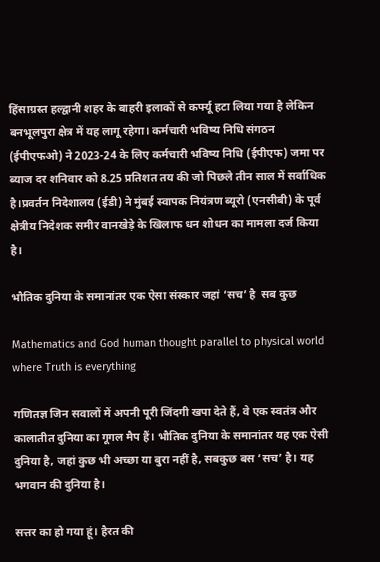हिंसाग्रस्त हल्द्वानी शहर के बाहरी इलाकों से कर्फ्यू हटा लिया गया है लेकिन बनभूलपुरा क्षेत्र में यह लागू रहेगा। कर्मचारी भविष्य निधि संगठन (ईपीएफओ) ने 2023-24 के लिए कर्मचारी भविष्य निधि (ईपीएफ) जमा पर ब्याज दर शनिवार को 8.25 प्रतिशत तय की जो पिछले तीन साल में सर्वाधिक है।प्रवर्तन निदेशालय (ईडी) ने मुंबई स्वापक नियंत्रण ब्यूरो (एनसीबी) के पूर्व क्षेत्रीय निदेशक समीर वानखेड़े के खिलाफ धन शोधन का मामला दर्ज किया है।

भौतिक दुनिया के समानांतर एक ऐसा संस्कार जहां ‘सच’ है  सब कुछ

Mathematics and God human thought parallel to physical world where Truth is everything

गणितज्ञ जिन सवालों में अपनी पूरी जिंदगी खपा देते हैं, वे एक स्वतंत्र और कालातीत दुनिया का गूगल मैप हैं। भौतिक दुनिया के समानांतर यह एक ऐसी दुनिया है, जहां कुछ भी अच्छा या बुरा नहीं है, सबकुछ बस ‘सच’ है। यह भगवान की दुनिया है।

सत्तर का हो गया हूं। हैरत की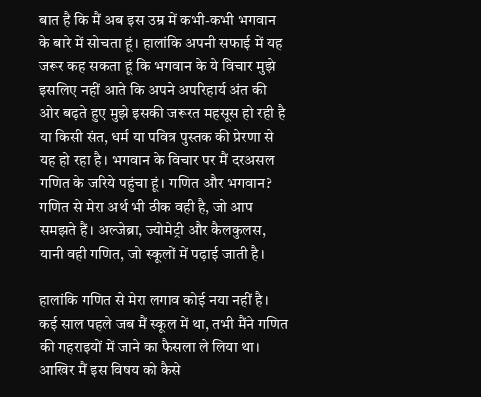बात है कि मैं अब इस उम्र में कभी-कभी भगवान के बारे में सोचता हूं। हालांकि अपनी सफाई में यह जरूर कह सकता हूं कि भगवान के ये विचार मुझे इसलिए नहीं आते कि अपने अपरिहार्य अंत की ओर बढ़ते हुए मुझे इसकी जरूरत महसूस हो रही है या किसी संत, धर्म या पवित्र पुस्तक की प्रेरणा से यह हो रहा है। भगवान के विचार पर मैं दरअसल गणित के जरिये पहुंचा हूं। गणित और भगवान? गणित से मेरा अर्थ भी ठीक वही है, जो आप समझते हैं। अल्जेब्रा, ज्योमेट्री और कैलकुलस, यानी वही गणित, जो स्कूलों में पढ़ाई जाती है।

हालांकि गणित से मेरा लगाव कोई नया नहीं है। कई साल पहले जब मैं स्कूल में था, तभी मैंने गणित की गहराइयों में जाने का फैसला ले लिया था। आखिर मैं इस विषय को कैसे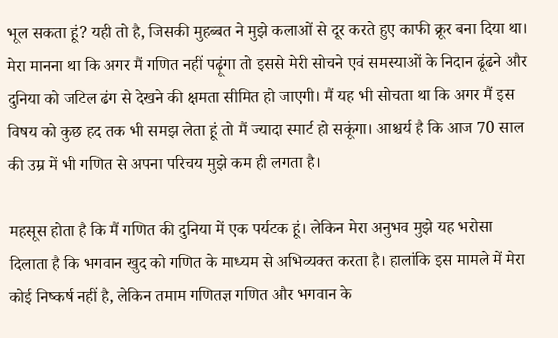भूल सकता हूं? यही तो है, जिसकी मुहब्बत ने मुझे कलाओं से दूर करते हुए काफी क्रूर बना दिया था। मेरा मानना था कि अगर मैं गणित नहीं पढ़ूंगा तो इससे मेरी सोचने एवं समस्याओं के निदान ढूंढने और दुनिया को जटिल ढंग से देखने की क्षमता सीमित हो जाएगी। मैं यह भी सोचता था कि अगर मैं इस विषय को कुछ हद तक भी समझ लेता हूं तो मैं ज्यादा स्मार्ट हो सकूंगा। आश्चर्य है कि आज 70 साल की उम्र में भी गणित से अपना परिचय मुझे कम ही लगता है।

महसूस होता है कि मैं गणित की दुनिया में एक पर्यटक हूं। लेकिन मेरा अनुभव मुझे यह भरोसा दिलाता है कि भगवान खुद को गणित के माध्यम से अभिव्यक्त करता है। हालांकि इस मामले में मेरा कोई निष्कर्ष नहीं है, लेकिन तमाम गणितज्ञ गणित और भगवान के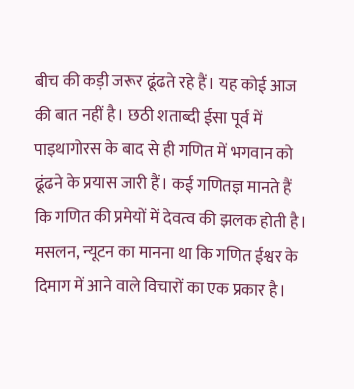बीच की कड़ी जरूर ढूंढते रहे हैं। यह कोई आज की बात नहीं है। छठी शताब्दी ईसा पूर्व में पाइथागोरस के बाद से ही गणित में भगवान को ढूंढने के प्रयास जारी हैं। कई गणितज्ञ मानते हैं कि गणित की प्रमेयों में देवत्व की झलक होती है। मसलन, न्यूटन का मानना था कि गणित ईश्वर के दिमाग में आने वाले विचारों का एक प्रकार है।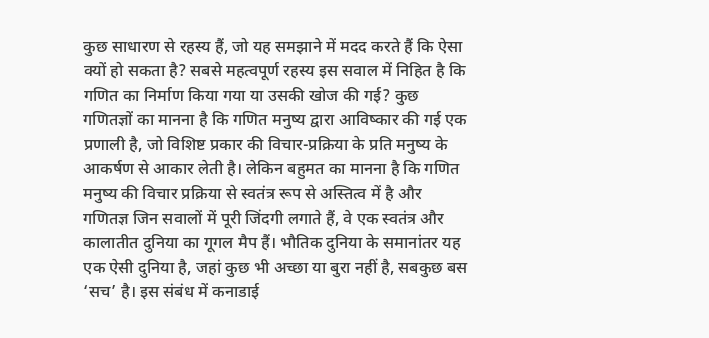कुछ साधारण से रहस्य हैं, जो यह समझाने में मदद करते हैं कि ऐसा क्यों हो सकता है? सबसे महत्वपूर्ण रहस्य इस सवाल में निहित है कि गणित का निर्माण किया गया या उसकी खोज की गई? कुछ गणितज्ञों का मानना है कि गणित मनुष्य द्वारा आविष्कार की गई एक प्रणाली है, जो विशिष्ट प्रकार की विचार-प्रक्रिया के प्रति मनुष्य के आकर्षण से आकार लेती है। लेकिन बहुमत का मानना है कि गणित मनुष्य की विचार प्रक्रिया से स्वतंत्र रूप से अस्तित्व में है और गणितज्ञ जिन सवालों में पूरी जिंदगी लगाते हैं, वे एक स्वतंत्र और कालातीत दुनिया का गूगल मैप हैं। भौतिक दुनिया के समानांतर यह एक ऐसी दुनिया है, जहां कुछ भी अच्छा या बुरा नहीं है, सबकुछ बस ‘सच’ है। इस संबंध में कनाडाई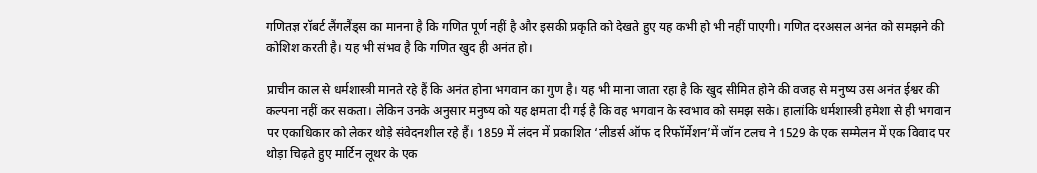गणितज्ञ रॉबर्ट लैंगलैंड्स का मानना है कि गणित पूर्ण नहीं है और इसकी प्रकृति को देखते हुए यह कभी हो भी नहीं पाएगी। गणित दरअसल अनंत को समझने की कोशिश करती है। यह भी संभव है कि गणित खुद ही अनंत हो।

प्राचीन काल से धर्मशास्त्री मानते रहे हैं कि अनंत होना भगवान का गुण है। यह भी माना जाता रहा है कि खुद सीमित होने की वजह से मनुष्य उस अनंत ईश्वर की कल्पना नहीं कर सकता। लेकिन उनके अनुसार मनुष्य को यह क्षमता दी गई है कि वह भगवान के स्वभाव को समझ सके। हालांकि धर्मशास्त्री हमेशा से ही भगवान पर एकाधिकार को लेकर थोड़े संवेदनशील रहे हैं। 1859 में लंदन में प्रकाशित ‘लीडर्स ऑफ द रिफॉर्मेशन’में जॉन टलच ने 1529 के एक सम्मेलन में एक विवाद पर थोड़ा चिढ़ते हुए मार्टिन लूथर के एक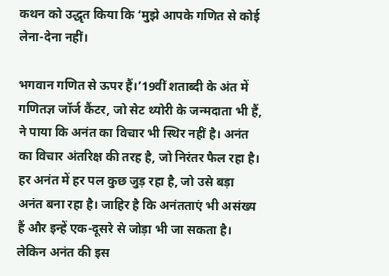कथन को उद्धृत किया कि ‘मुझे आपके गणित से कोई लेना-देना नहीं।

भगवान गणित से ऊपर हैं।’19वीं शताब्दी के अंत में गणितज्ञ जॉर्ज कैंटर, जो सेट थ्योरी के जन्मदाता भी हैं, ने पाया कि अनंत का विचार भी स्थिर नहीं है। अनंत का विचार अंतरिक्ष की तरह है, जो निरंतर फैल रहा है। हर अनंत में हर पल कुछ जुड़ रहा है, जो उसे बड़ा अनंत बना रहा है। जाहिर है कि अनंतताएं भी असंख्य हैं और इन्हें एक-दूसरे से जोड़ा भी जा सकता है। लेकिन अनंत की इस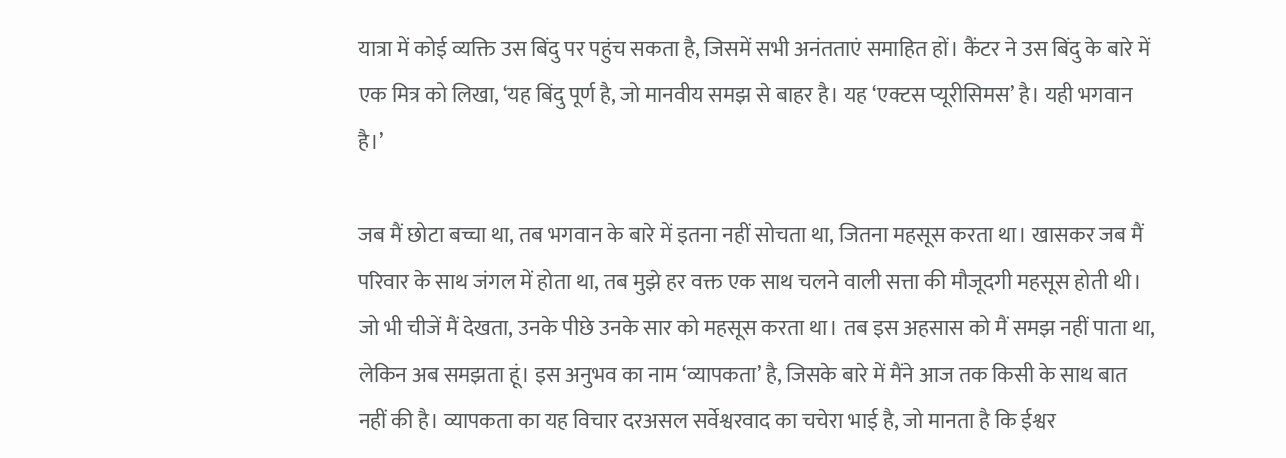यात्रा में कोई व्यक्ति उस बिंदु पर पहुंच सकता है, जिसमें सभी अनंतताएं समाहित हों। कैंटर ने उस बिंदु के बारे में एक मित्र को लिखा, ‘यह बिंदु पूर्ण है, जो मानवीय समझ से बाहर है। यह ‘एक्टस प्यूरीसिमस’ है। यही भगवान है।’

जब मैं छोटा बच्चा था, तब भगवान के बारे में इतना नहीं सोचता था, जितना महसूस करता था। खासकर जब मैं परिवार के साथ जंगल में होता था, तब मुझे हर वक्त एक साथ चलने वाली सत्ता की मौजूदगी महसूस होती थी। जो भी चीजें मैं देखता, उनके पीछे उनके सार को महसूस करता था। तब इस अहसास को मैं समझ नहीं पाता था, लेकिन अब समझता हूं। इस अनुभव का नाम ‘व्यापकता’ है, जिसके बारे में मैंने आज तक किसी के साथ बात नहीं की है। व्यापकता का यह विचार दरअसल सर्वेश्वरवाद का चचेरा भाई है, जो मानता है कि ईश्वर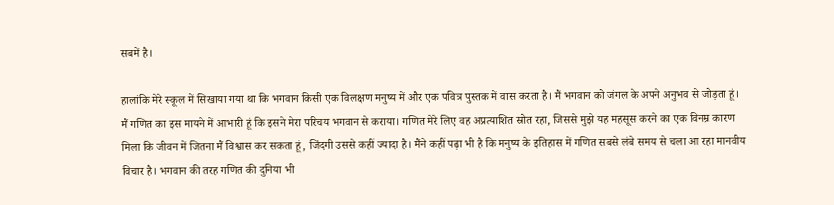सबमें है।

हालांकि मेरे स्कूल में सिखाया गया था कि भगवान किसी एक विलक्षण मनुष्य में और एक पवित्र पुस्तक में वास करता है। मैं भगवान को जंगल के अपने अनुभव से जोड़ता हूं। मैं गणित का इस मायने में आभारी हूं कि इसने मेरा परिचय भगवान से कराया। गणित मेरे लिए वह अप्रत्याशित स्रोत रहा, जिससे मुझे यह महसूस करने का एक विनम्र कारण मिला कि जीवन में जितना मैं विश्वास कर सकता हूं, जिंदगी उससे कहीं ज्यादा है। मैंने कहीं पढ़ा भी है कि मनुष्य के इतिहास में गणित सबसे लंबे समय से चला आ रहा मानवीय विचार है। भगवान की तरह गणित की दुनिया भी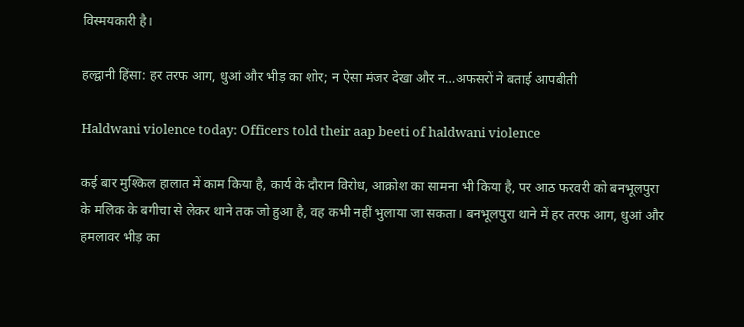विस्मयकारी है।

हल्द्वानी हिंसा: हर तरफ आग, धुआं और भीड़ का शोर; न ऐसा मंजर देखा और न…अफसरों ने बताई आपबीती

Haldwani violence today: Officers told their aap beeti of haldwani violence

कई बार मुश्किल हालात में काम किया है, कार्य के दौरान विरोध, आक्रोश का सामना भी किया है, पर आठ फरवरी को बनभूलपुरा के मलिक के बगीचा से लेकर थाने तक जो हुआ है, वह कभी नहीं भुलाया जा सकता। बनभूलपुरा थाने में हर तरफ आग, धुआं और हमलावर भीड़ का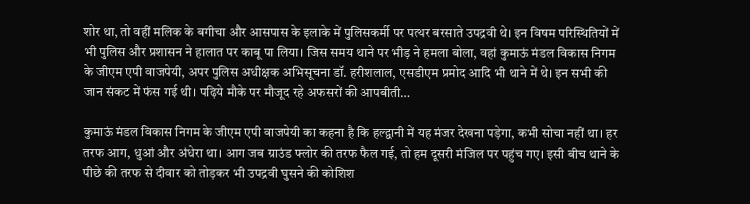शोर था, तो वहीं मलिक के बगीचा और आसपास के इलाके में पुलिसकर्मी पर पत्थर बरसाते उपद्रवी थे। इन विषम परिस्थितियों में भी पुलिस और प्रशासन ने हालात पर काबू पा लिया। जिस समय थाने पर भीड़ ने हमला बोला, वहां कुमाऊं मंडल विकास निगम के जीएम एपी वाजपेयी, अपर पुलिस अधीक्षक अभिसूचना डॉ. हरीशलाल, एसडीएम प्रमोद आदि भी थाने में थे। इन सभी की जान संकट में फंस गई थी। पढ़िये मौके पर मौजूद रहे अफसरों की आपबीती…

कुमाऊं मंडल विकास निगम के जीएम एपी वाजपेयी का कहना है कि हल्द्वानी में यह मंजर देखना पड़ेगा, कभी सोचा नहीं था। हर तरफ आग, धुआं और अंधेरा था। आग जब ग्राउंड फ्लोर की तरफ फैल गई, तो हम दूसरी मंजिल पर पहुंच गए। इसी बीच थाने के पीछे की तरफ से दीवार को तोड़कर भी उपद्रवी घुसने की कोशिश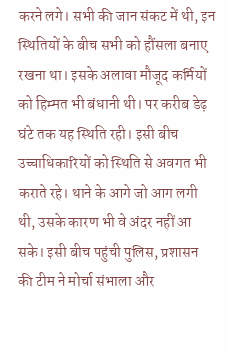करने लगे। सभी की जान संकट में थी, इन स्थितियों के बीच सभी को हौंसला बनाए रखना था। इसके अलावा मौजूद कर्मियों को हिम्मत भी बंधानी थी। पर करीब डेढ़ घंटे तक यह स्थिति रही। इसी बीच उच्चाधिकारियों को स्थिति से अवगत भी कराते रहे। थाने के आगे जो आग लगी थी, उसके कारण भी वे अंदर नहीं आ सके। इसी बीच पहुंची पुलिस, प्रशासन की टीम ने मोर्चा संभाला और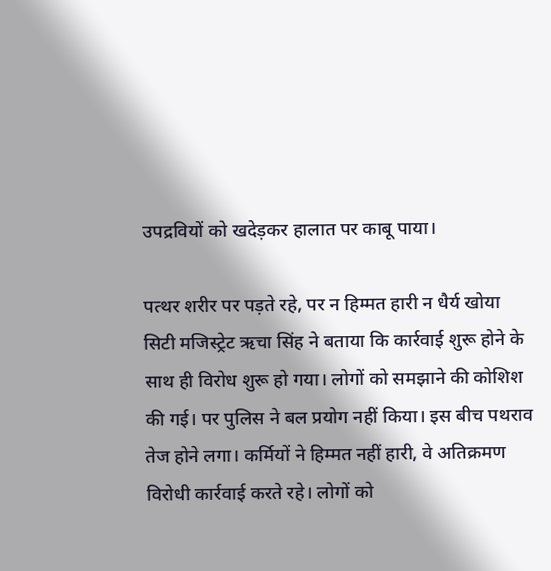उपद्रवियों को खदेड़कर हालात पर काबू पाया।

पत्थर शरीर पर पड़ते रहे, पर न हिम्मत हारी न धैर्य खोया
सिटी मजिस्ट्रेट ऋचा सिंह ने बताया कि कार्रवाई शुरू होने के साथ ही विरोध शुरू हो गया। लोगों को समझाने की कोशिश की गई। पर पुलिस ने बल प्रयोग नहीं किया। इस बीच पथराव तेज होने लगा। कर्मियों ने हिम्मत नहीं हारी, वे अतिक्रमण विरोधी कार्रवाई करते रहे। लोगों को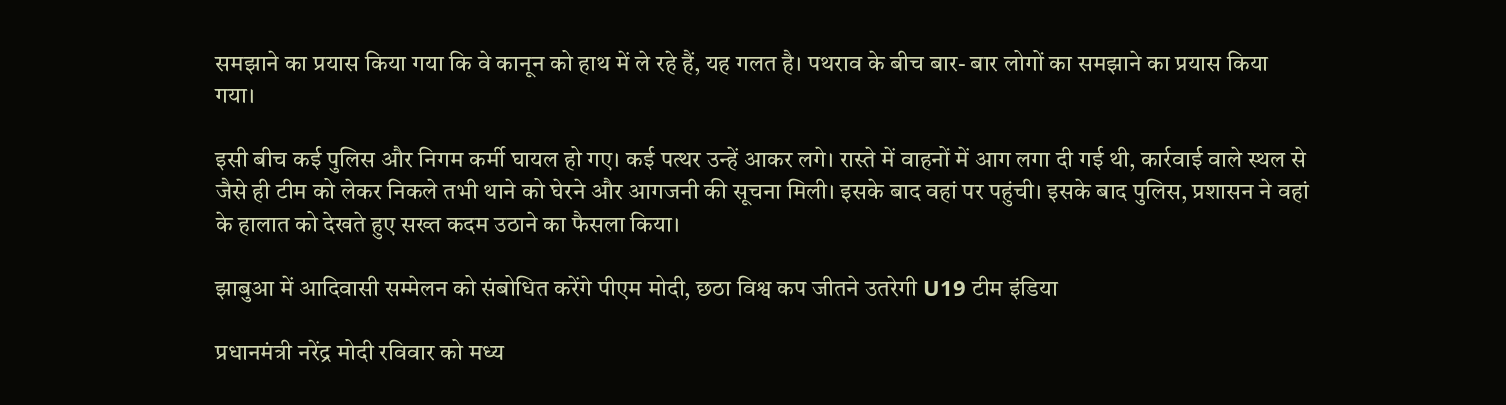समझाने का प्रयास किया गया कि वे कानून को हाथ में ले रहे हैं, यह गलत है। पथराव के बीच बार- बार लोगों का समझाने का प्रयास किया गया।

इसी बीच कई पुलिस और निगम कर्मी घायल हो गए। कई पत्थर उन्हें आकर लगे। रास्ते में वाहनों में आग लगा दी गई थी, कार्रवाई वाले स्थल से जैसे ही टीम को लेकर निकले तभी थाने को घेरने और आगजनी की सूचना मिली। इसके बाद वहां पर पहुंची। इसके बाद पुलिस, प्रशासन ने वहां के हालात को देखते हुए सख्त कदम उठाने का फैसला किया।

झाबुआ में आदिवासी सम्मेलन को संबोधित करेंगे पीएम मोदी, छठा विश्व कप जीतने उतरेगी U19 टीम इंडिया

प्रधानमंत्री नरेंद्र मोदी रविवार को मध्य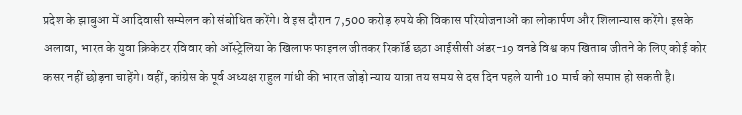प्रदेश के झाबुआ में आदिवासी सम्मेलन को संबोधित करेंगे। वे इस दौरान 7,500 करोड़ रुपये की विकास परियोजनाओं का लोकार्पण और शिलान्यास करेंगे। इसके अलावा, भारत के युवा क्रिकेटर रविवार को ऑस्ट्रेलिया के खिलाफ फाइनल जीतकर रिकॉर्ड छठा आईसीसी अंडर-19 वनडे विश्व कप खिताब जीतने के लिए कोई कोर कसर नहीं छोड़ना चाहेंगे। वहीं, कांग्रेस के पूर्व अध्यक्ष राहुल गांधी की भारत जोड़ो न्याय यात्रा तय समय से दस दिन पहले यानी 10 मार्च को समाप्त हो सकती है।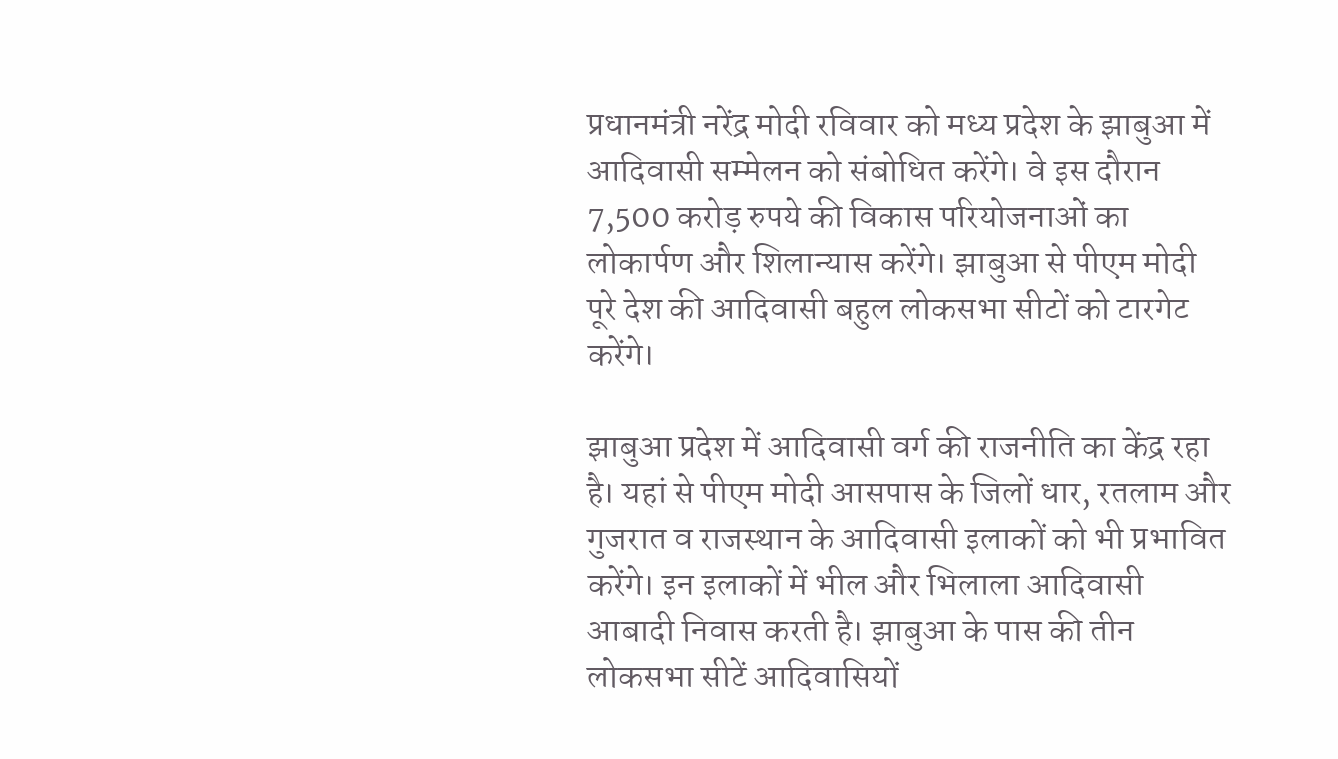प्रधानमंत्री नरेंद्र मोदी रविवार को मध्य प्रदेश के झाबुआ में आदिवासी सम्मेलन को संबोधित करेंगे। वे इस दौरान 7,500 करोड़ रुपये की विकास परियोजनाओं का लोकार्पण और शिलान्यास करेंगे। झाबुआ से पीएम मोदी पूरे देश की आदिवासी बहुल लोकसभा सीटों को टारगेट करेंगे।

झाबुआ प्रदेश में आदिवासी वर्ग की राजनीति का केंद्र रहा है। यहां से पीएम मोदी आसपास के जिलों धार, रतलाम और गुजरात व राजस्थान के आदिवासी इलाकों को भी प्रभावित करेंगे। इन इलाकों में भील और भिलाला आदिवासी आबादी निवास करती है। झाबुआ के पास की तीन लोकसभा सीटें आदिवासियों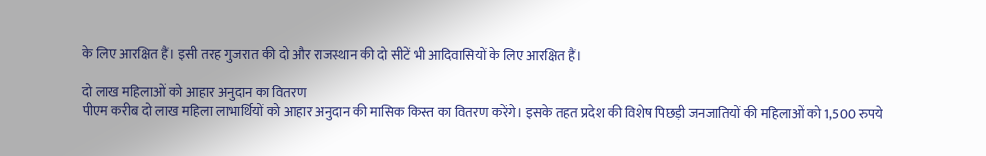के लिए आरक्षित हैं। इसी तरह गुजरात की दो और राजस्थान की दो सीटें भी आदिवासियों के लिए आरक्षित हैं।

दो लाख महिलाओं को आहार अनुदान का वितरण
पीएम करीब दो लाख महिला लाभार्थियों को आहार अनुदान की मासिक किस्त का वितरण करेंगे। इसके तहत प्रदेश की विशेष पिछड़ी जनजातियों की महिलाओं को 1,500 रुपये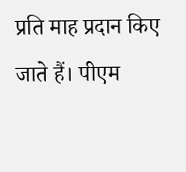प्रति माह प्रदान किए जाते हैं। पीएम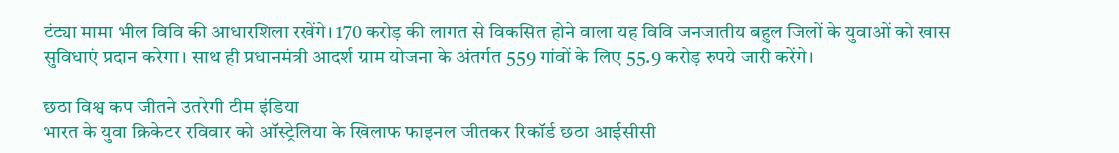टंट्या मामा भील विवि की आधारशिला रखेंगे। 170 करोड़ की लागत से विकसित होने वाला यह विवि जनजातीय बहुल जिलों के युवाओं को खास सुविधाएं प्रदान करेगा। साथ ही प्रधानमंत्री आदर्श ग्राम योजना के अंतर्गत 559 गांवों के लिए 55.9 करोड़ रुपये जारी करेंगे।

छठा विश्व कप जीतने उतरेगी टीम इंडिया
भारत के युवा क्रिकेटर रविवार को ऑस्ट्रेलिया के खिलाफ फाइनल जीतकर रिकॉर्ड छठा आईसीसी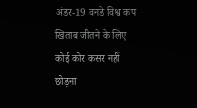अंडर-19 वनडे विश्व कप खिताब जीतने के लिए कोई कोर कसर नहीं छोड़ना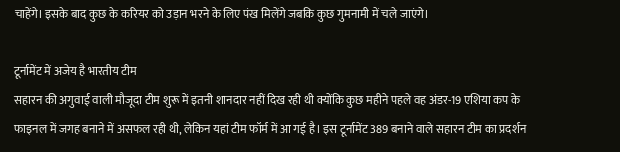चाहेंगे। इसके बाद कुछ के करियर को उड़ान भरने के लिए पंख मिलेंगे जबकि कुछ गुमनामी में चले जाएंगे।

टूर्नामेंट में अजेय है भारतीय टीम
सहारन की अगुवाई वाली मौजूदा टीम शुरू में इतनी शानदार नहीं दिख रही थी क्योंकि कुछ महीने पहले वह अंडर-19 एशिया कप के फाइनल में जगह बनाने में असफल रही थी, लेकिन यहां टीम फॉर्म में आ गई है। इस टूर्नामेंट 389 बनाने वाले सहारन टीम का प्रदर्शन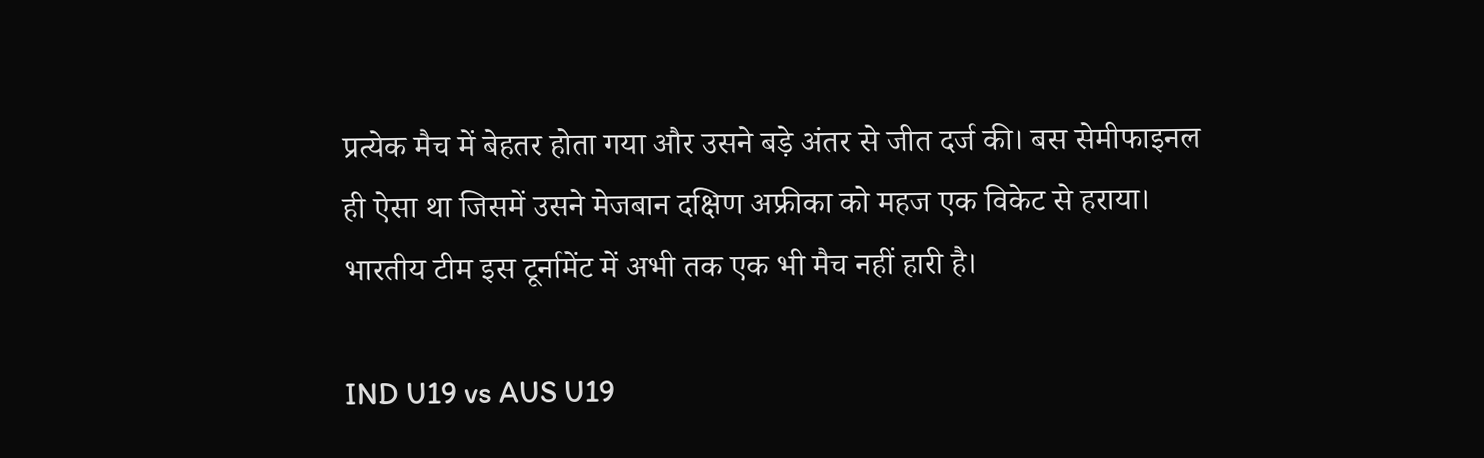प्रत्येक मैच में बेहतर होता गया और उसने बड़े अंतर से जीत दर्ज की। बस सेमीफाइनल ही ऐसा था जिसमें उसने मेजबान दक्षिण अफ्रीका को महज एक विकेट से हराया। भारतीय टीम इस टूर्नामेंट में अभी तक एक भी मैच नहीं हारी है।

IND U19 vs AUS U19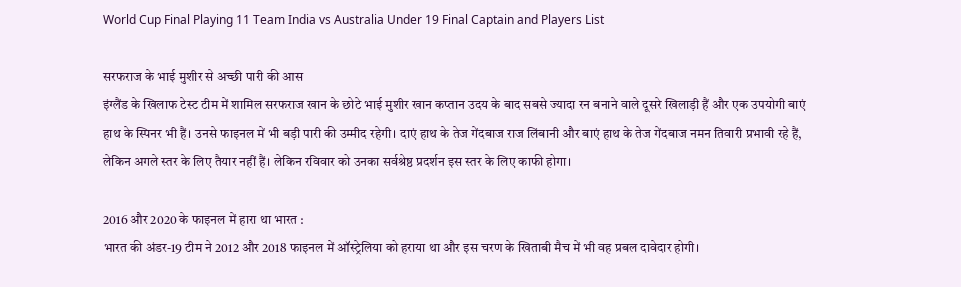World Cup Final Playing 11 Team India vs Australia Under 19 Final Captain and Players List

सरफराज के भाई मुशीर से अच्छी पारी की आस
इंग्लैंड के खिलाफ टेस्ट टीम में शामिल सरफराज खान के छोटे भाई मुशीर खान कप्तान उदय के बाद सबसे ज्यादा रन बनाने वाले दूसरे खिलाड़ी हैं और एक उपयोगी बाएं हाथ के स्पिनर भी हैं। उनसे फाइनल में भी बड़ी पारी की उम्मीद रहेगी। दाएं हाथ के तेज गेंदबाज राज लिंबानी और बाएं हाथ के तेज गेंदबाज नमन तिवारी प्रभावी रहे हैं, लेकिन अगले स्तर के लिए तैयार नहीं हैं। लेकिन रविवार को उनका सर्वश्रेष्ठ प्रदर्शन इस स्तर के लिए काफी होगा।

2016 और 2020 के फाइनल में हारा था भारत :
भारत की अंडर-19 टीम ने 2012 और 2018 फाइनल में ऑस्ट्रेलिया को हराया था और इस चरण के खिताबी मैच में भी वह प्रबल दावेदार होगी।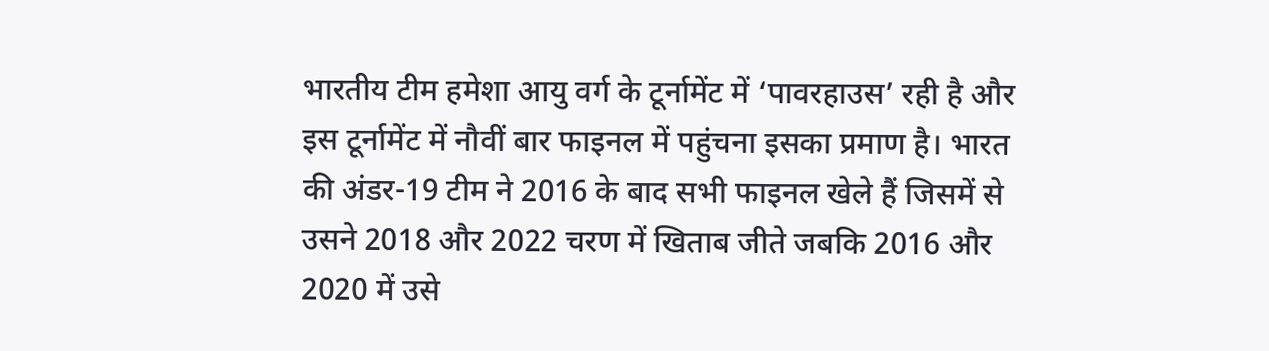भारतीय टीम हमेशा आयु वर्ग के टूर्नामेंट में ‘पावरहाउस’ रही है और इस टूर्नामेंट में नौवीं बार फाइनल में पहुंचना इसका प्रमाण है। भारत की अंडर-19 टीम ने 2016 के बाद सभी फाइनल खेले हैं जिसमें से उसने 2018 और 2022 चरण में खिताब जीते जबकि 2016 और 2020 में उसे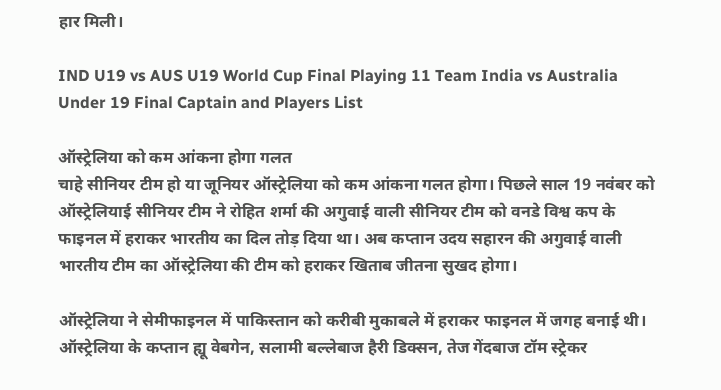हार मिली।

IND U19 vs AUS U19 World Cup Final Playing 11 Team India vs Australia Under 19 Final Captain and Players List

ऑस्ट्रेलिया को कम आंकना होगा गलत
चाहे सीनियर टीम हो या जूनियर ऑस्ट्रेलिया को कम आंकना गलत होगा। पिछले साल 19 नवंबर को ऑस्ट्रेलियाई सीनियर टीम ने रोहित शर्मा की अगुवाई वाली सीनियर टीम को वनडे विश्व कप के फाइनल में हराकर भारतीय का दिल तोड़ दिया था। अब कप्तान उदय सहारन की अगुवाई वाली भारतीय टीम का ऑस्ट्रेलिया की टीम को हराकर खिताब जीतना सुखद होगा।

ऑस्ट्रेलिया ने सेमीफाइनल में पाकिस्तान को करीबी मुकाबले में हराकर फाइनल में जगह बनाई थी। ऑस्ट्रेलिया के कप्तान ह्यू वेबगेन, सलामी बल्लेबाज हैरी डिक्सन, तेज गेंदबाज टॉम स्ट्रेकर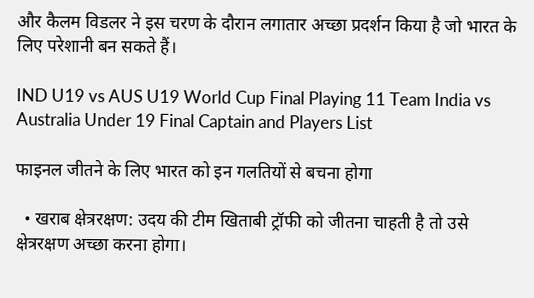और कैलम विडलर ने इस चरण के दौरान लगातार अच्छा प्रदर्शन किया है जो भारत के लिए परेशानी बन सकते हैं।

IND U19 vs AUS U19 World Cup Final Playing 11 Team India vs Australia Under 19 Final Captain and Players List

फाइनल जीतने के लिए भारत को इन गलतियों से बचना होगा

  • खराब क्षेत्ररक्षण: उदय की टीम खिताबी ट्रॉफी को जीतना चाहती है तो उसे क्षेत्ररक्षण अच्छा करना होगा।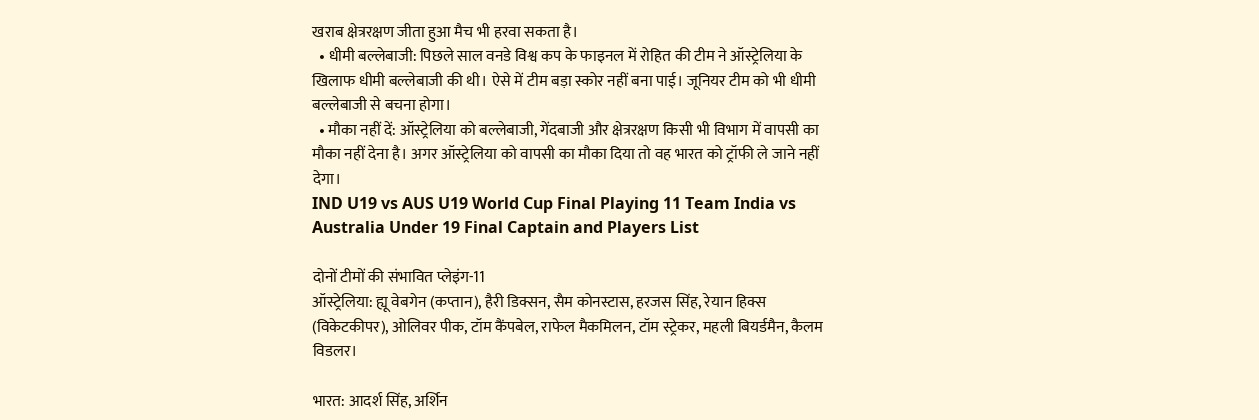खराब क्षेत्ररक्षण जीता हुआ मैच भी हरवा सकता है।
  • धीमी बल्लेबाजी: पिछले साल वनडे विश्व कप के फाइनल में रोहित की टीम ने ऑस्ट्रेलिया के खिलाफ धीमी बल्लेबाजी की थी। ऐसे में टीम बड़ा स्कोर नहीं बना पाई। जूनियर टीम को भी धीमी बल्लेबाजी से बचना होगा।
  • मौका नहीं दें: ऑस्ट्रेलिया को बल्लेबाजी, गेंदबाजी और क्षेत्ररक्षण किसी भी विभाग में वापसी का मौका नहीं देना है। अगर ऑस्ट्रेलिया को वापसी का मौका दिया तो वह भारत को ट्रॉफी ले जाने नहीं देगा।
IND U19 vs AUS U19 World Cup Final Playing 11 Team India vs Australia Under 19 Final Captain and Players List

दोनों टीमों की संभावित प्लेइंग-11
ऑस्ट्रेलिया: ह्यू वेबगेन (कप्तान), हैरी डिक्सन, सैम कोनस्टास, हरजस सिंह, रेयान हिक्स (विकेटकीपर), ओलिवर पीक, टॉम कैंपबेल, राफेल मैकमिलन, टॉम स्ट्रेकर, महली बियर्डमैन, कैलम विडलर।

भारत: आदर्श सिंह, अर्शिन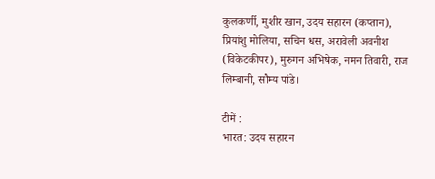कुलकर्णी, मुशीर खान, उदय सहारन (कप्तान), प्रियांशु मोलिया, सचिन धस, अरावेली अवनीश (विकेटकीपर), मुरुगन अभिषेक, नमन तिवारी, राज लिम्बानी, सौम्य पांडे।

टीमें :
भारत: उदय सहारन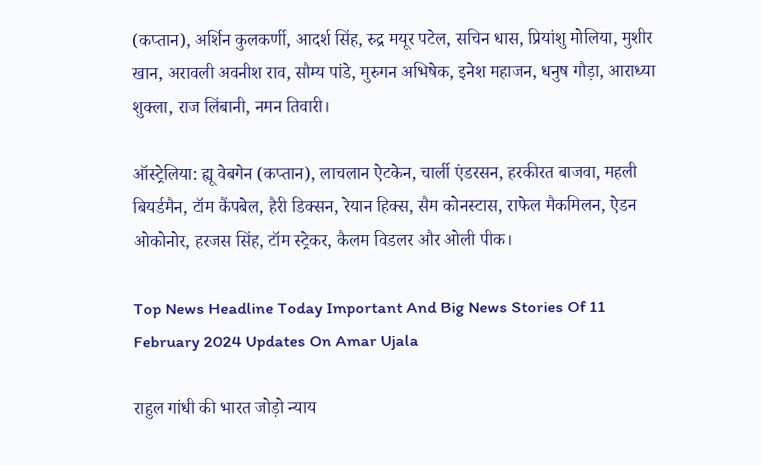(कप्तान), अर्शिन कुलकर्णी, आदर्श सिंह, रुद्र मयूर पटेल, सचिन धास, प्रियांशु मोलिया, मुशीर खान, अरावली अवनीश राव, सौम्य पांडे, मुरुगन अभिषेक, इनेश महाजन, धनुष गौड़ा, आराध्या शुक्ला, राज लिंबानी, नमन तिवारी।

ऑस्ट्रेलिया: ह्यू वेबगेन (कप्तान), लाचलान ऐटकेन, चार्ली एंडरसन, हरकीरत बाजवा, महली बियर्डमैन, टॉम कैंपबेल, हैरी डिक्सन, रेयान हिक्स, सैम कोनस्टास, राफेल मैकमिलन, ऐडन ओकोनोर, हरजस सिंह, टॉम स्ट्रेकर, कैलम विडलर और ओली पीक।

Top News Headline Today Important And Big News Stories Of 11 February 2024 Updates On Amar Ujala

राहुल गांधी की भारत जोड़ो न्याय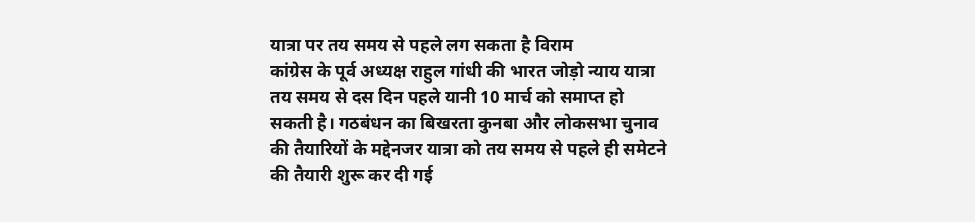यात्रा पर तय समय से पहले लग सकता है विराम
कांग्रेस के पूर्व अध्यक्ष राहुल गांधी की भारत जोड़ो न्याय यात्रा तय समय से दस दिन पहले यानी 10 मार्च को समाप्त हो सकती है। गठबंधन का बिखरता कुनबा और लोकसभा चुनाव की तैयारियों के मद्देनजर यात्रा को तय समय से पहले ही समेटने की तैयारी शुरू कर दी गई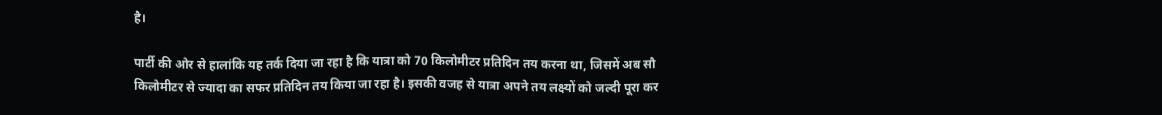है।

पार्टी की ओर से हालांकि यह तर्क दिया जा रहा है कि यात्रा को 70 किलोमीटर प्रतिदिन तय करना था, जिसमें अब सौ किलोमीटर से ज्यादा का सफर प्रतिदिन तय किया जा रहा है। इसकी वजह से यात्रा अपने तय लक्ष्यों को जल्दी पूरा कर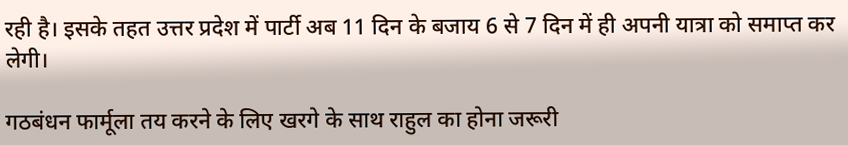रही है। इसके तहत उत्तर प्रदेश में पार्टी अब 11 दिन के बजाय 6 से 7 दिन में ही अपनी यात्रा को समाप्त कर लेगी।

गठबंधन फार्मूला तय करने के लिए खरगे के साथ राहुल का होना जरूरी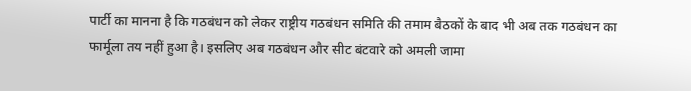पार्टी का मानना है कि गठबंधन को लेकर राष्ट्रीय गठबंधन समिति की तमाम बैठकों के बाद भी अब तक गठबंधन का फार्मूला तय नहीं हुआ है। इसलिए अब गठबंधन और सीट बंटवारे को अमली जामा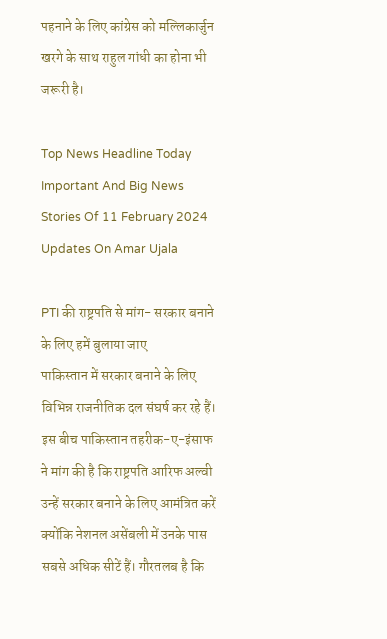पहनाने के लिए कांग्रेस को मल्लिकार्जुन खरगे के साथ राहुल गांधी का होना भी जरूरी है।

Top News Headline Today Important And Big News Stories Of 11 February 2024 Updates On Amar Ujala

PTI की राष्ट्रपति से मांग- सरकार बनाने के लिए हमें बुलाया जाए
पाकिस्तान में सरकार बनाने के लिए विभिन्न राजनीतिक दल संघर्ष कर रहे हैं। इस बीच पाकिस्तान तहरीक-ए-इंसाफ ने मांग की है कि राष्ट्रपति आरिफ अल्वी उन्हें सरकार बनाने के लिए आमंत्रित करें क्योंकि नेशनल असेंबली में उनके पास सबसे अधिक सीटें हैं। गौरतलब है कि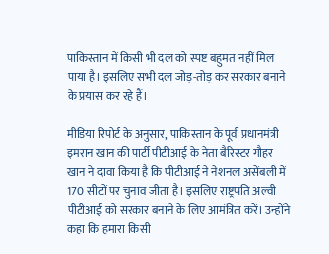पाकिस्तान में किसी भी दल को स्पष्ट बहुमत नहीं मिल पाया है। इसलिए सभी दल जोड़-तोड़ कर सरकार बनाने के प्रयास कर रहे हैं।

मीडिया रिपोर्ट के अनुसार, पाकिस्तान के पूर्व प्रधानमंत्री इमरान खान की पार्टी पीटीआई के नेता बैरिस्टर गौहर खान ने दावा किया है कि पीटीआई ने नेशनल असेंबली में 170 सीटों पर चुनाव जीता है। इसलिए राष्ट्रपति अल्वी पीटीआई को सरकार बनाने के लिए आमंत्रित करें। उन्होंने कहा कि हमारा किसी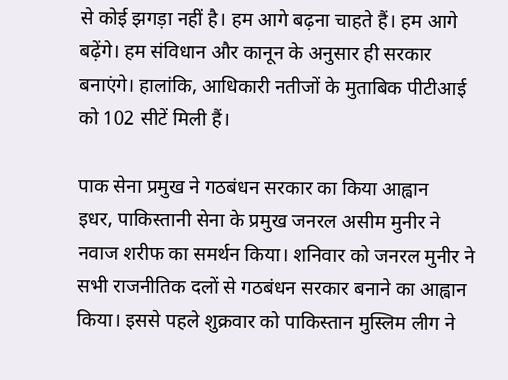से कोई झगड़ा नहीं है। हम आगे बढ़ना चाहते हैं। हम आगे बढ़ेंगे। हम संविधान और कानून के अनुसार ही सरकार बनाएंगे। हालांकि, आधिकारी नतीजों के मुताबिक पीटीआई को 102 सीटें मिली हैं।

पाक सेना प्रमुख ने गठबंधन सरकार का किया आह्वान
इधर, पाकिस्तानी सेना के प्रमुख जनरल असीम मुनीर ने नवाज शरीफ का समर्थन किया। शनिवार को जनरल मुनीर ने सभी राजनीतिक दलों से गठबंधन सरकार बनाने का आह्वान किया। इससे पहले शुक्रवार को पाकिस्तान मुस्लिम लीग ने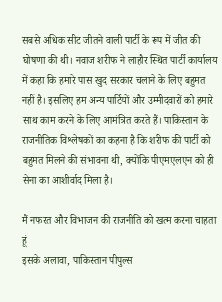सबसे अधिक सीट जीतने वाली पार्टी के रूप में जीत की घोषणा की थी। नवाज शरीफ ने लाहौर स्थित पार्टी कार्यालय में कहा कि हमारे पास खुद सरकार चलाने के लिए बहुमत नहीं है। इसलिए हम अन्य पार्टियों और उम्मीदवारों को हमारे साथ काम करने के लिए आमंत्रित करते हैं। पाकिस्तान के राजनीतिक विश्लेषकों का कहना है कि शरीफ की पार्टी को बहुमत मिलने की संभावना थी, क्योंकि पीएमएलएन को ही सेना का आशीर्वाद मिला है।

मैं नफरत और विभाजन की राजनीति को खत्म करना चाहता हूं
इसके अलावा, पाकिस्तान पीपुल्स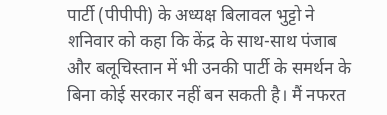पार्टी (पीपीपी) के अध्यक्ष बिलावल भुट्टो ने शनिवार को कहा कि केंद्र के साथ-साथ पंजाब और बलूचिस्तान में भी उनकी पार्टी के समर्थन के बिना कोई सरकार नहीं बन सकती है। मैं नफरत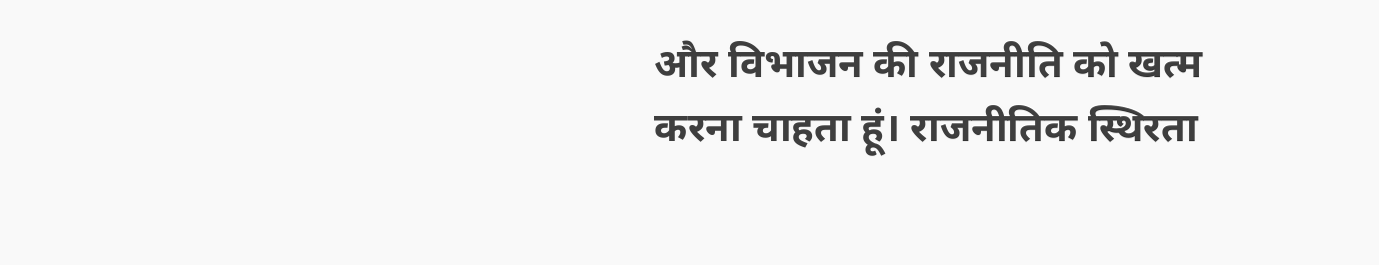और विभाजन की राजनीति को खत्म करना चाहता हूं। राजनीतिक स्थिरता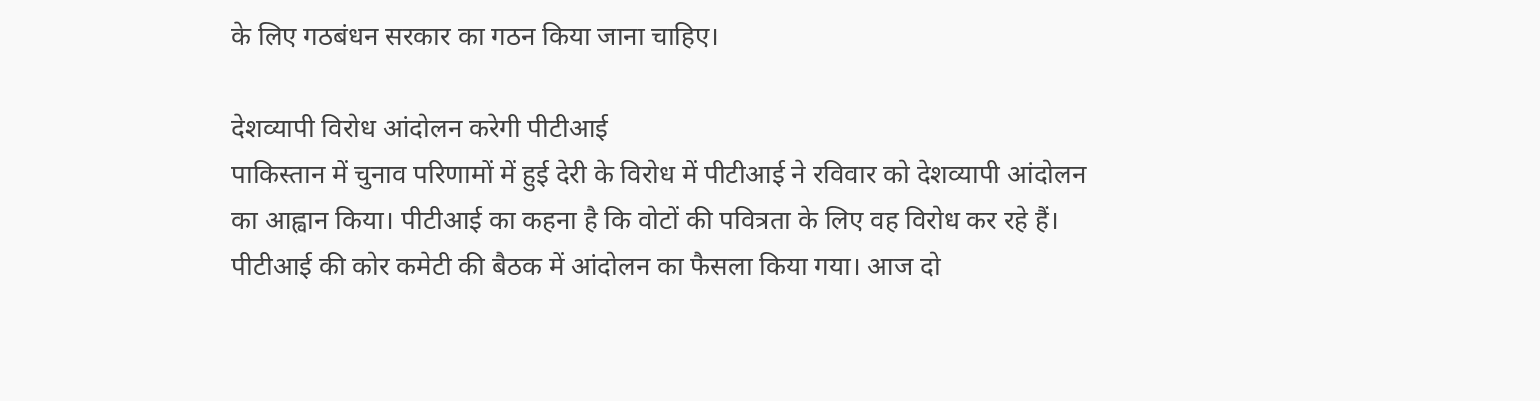के लिए गठबंधन सरकार का गठन किया जाना चाहिए।

देशव्यापी विरोध आंदोलन करेगी पीटीआई
पाकिस्तान में चुनाव परिणामों में हुई देरी के विरोध में पीटीआई ने रविवार को देशव्यापी आंदोलन का आह्वान किया। पीटीआई का कहना है कि वोटों की पवित्रता के लिए वह विरोध कर रहे हैं। पीटीआई की कोर कमेटी की बैठक में आंदोलन का फैसला किया गया। आज दो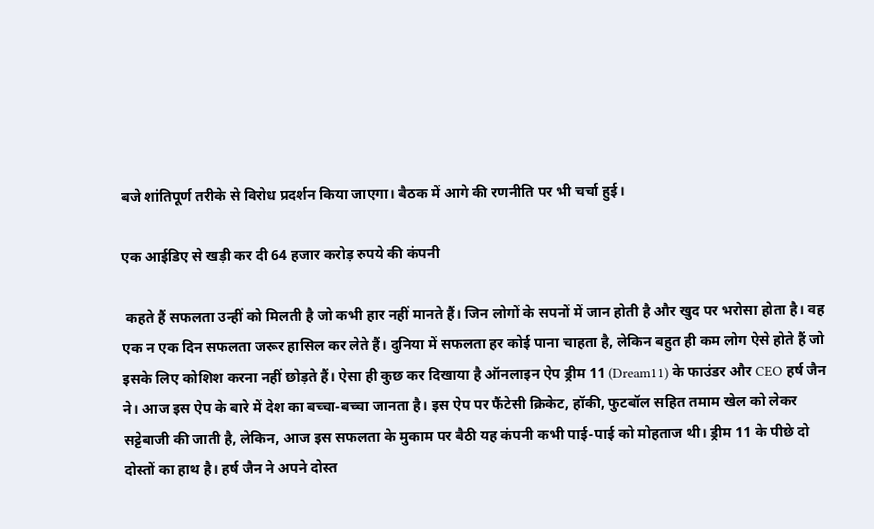बजे शांतिपूर्ण तरीके से विरोध प्रदर्शन किया जाएगा। बैठक में आगे की रणनीति पर भी चर्चा हुई।

एक आईडिए से खड़ी कर दी 64 हजार करोड़ रुपये की कंपनी

 कहते हैं सफलता उन्हीं को मिलती है जो कभी हार नहीं मानते हैं। जिन लोगों के सपनों में जान होती है और खुद पर भरोसा होता है। वह एक न एक दिन सफलता जरूर हासिल कर लेते हैं। दुनिया में सफलता हर कोई पाना चाहता है, लेकिन बहुत ही कम लोग ऐसे होते हैं जो इसके लिए कोशिश करना नहीं छोड़ते हैं। ऐसा ही कुछ कर दिखाया है ऑनलाइन ऐप ड्रीम 11 (Dream11) के फाउंडर और CEO हर्ष जैन ने। आज इस ऐप के बारे में देश का बच्‍चा-बच्‍चा जानता है। इस ऐप पर फैंटेसी क्रिकेट, हॉकी, फुटबॉल सहित तमाम खेल को लेकर सट्टेबाजी की जाती है, लेकिन, आज इस सफलता के मुकाम पर बैठी यह कंपनी कभी पाई-पाई को मोहताज थी। ड्रीम 11 के पीछे दो दोस्तों का हाथ है। हर्ष जैन ने अपने दोस्त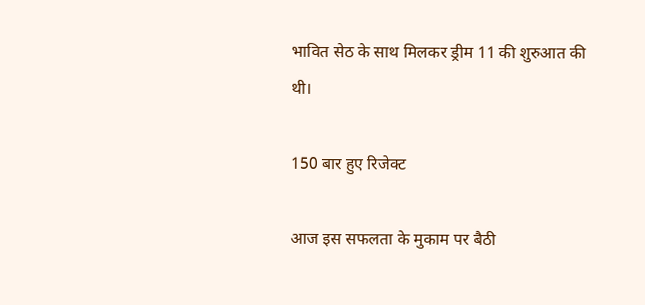भावित सेठ के साथ मिलकर ड्रीम 11 की शुरुआत की थी।

150 बार हुए रिजेक्ट

आज इस सफलता के मुकाम पर बैठी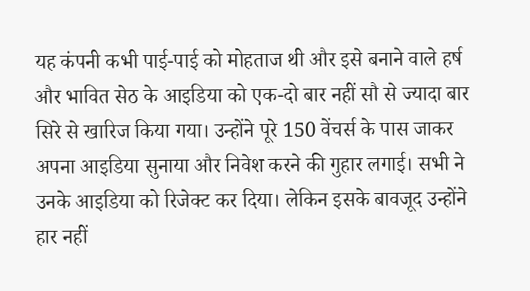यह कंपनी कभी पाई-पाई को मोहताज थी और इसे बनाने वाले हर्ष और भावित सेठ के आइडिया को एक-दो बार नहीं सौ से ज्यादा बार सिरे से खारिज किया गया। उन्होंने पूरे 150 वेंचर्स के पास जाकर अपना आइडिया सुनाया और निवेश करने की गुहार लगाई। सभी ने उनके आइडिया को रिजेक्‍ट कर दिया। लेकिन इसके बावजूद उन्होंने हार नहीं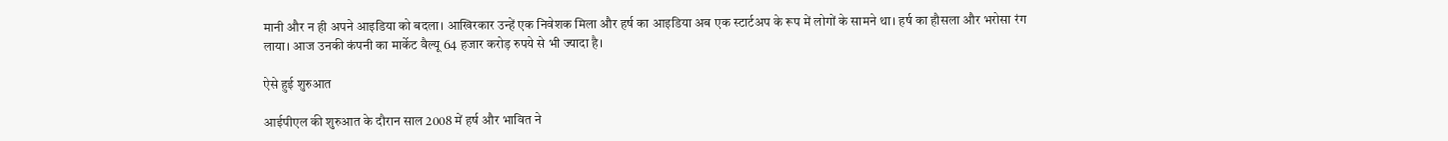मानी और न ही अपने आइडिया को बदला। आखिरकार उन्‍हें एक निवेशक मिला और हर्ष का आइडिया अब एक स्‍टार्टअप के रूप में लोगों के सामने था। हर्ष का हौसला और भरोसा रंग लाया। आज उनकी कंपनी का मार्केट वैल्‍यू 64 हजार करोड़ रुपये से भी ज्‍यादा है।

ऐसे हुई शुरुआत

आईपीएल की शुरुआत के दौरान साल 2008 में हर्ष और भावित ने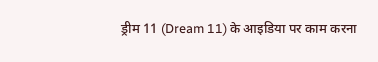ड्रीम 11 (Dream 11) के आइडिया पर काम करना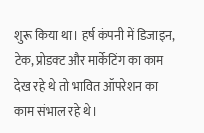शुरू किया था। हर्ष कंपनी में डिजाइन, टेक, प्रोडक्‍ट और मार्केटिंग का काम देख रहे थे तो भावित ऑपरेशन का काम संभाल रहे थे।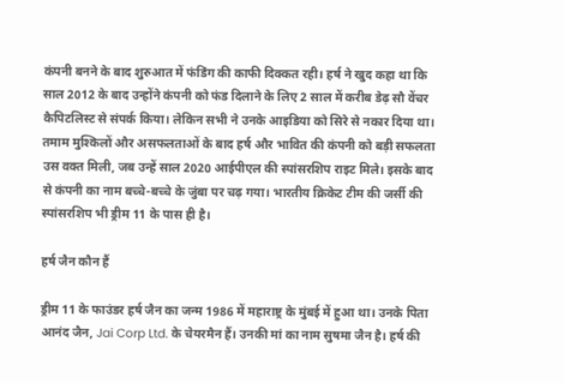कंपनी बनने के बाद शुरुआत में फंडिंग की काफी दिक्‍कत रही। हर्ष ने खुद कहा था कि साल 2012 के बाद उन्‍होंने कंपनी को फंड दिलाने के लिए 2 साल में करीब डेढ़ सौ वेंचर कैपिटलिस्‍ट से संपर्क किया। लेकिन सभी ने उनके आइडिया को सिरे से नकार दिया था। तमाम मुश्किलों और असफलताओं के बाद हर्ष और भावित की कंपनी को बड़ी सफलता उस वक्त मिली, जब उन्हें साल 2020 आईपीएल की स्‍पांसरशिप राइट मिले। इसके बाद से कंपनी का नाम बच्चे-बच्चे के जुंबा पर चढ़ गया। भारतीय क्रिकेट टीम की जर्सी की स्‍पांसरशिप भी ड्रीम 11 के पास ही है।

हर्ष जैन कौन हैं

ड्रीम 11 के फाउंडर हर्ष जैन का जन्म 1986 में महाराष्ट्र के मुंबई में हुआ था। उनके पिता आनंद जैन, Jai Corp Ltd. के चेयरमैन हैं। उनकी मां का नाम सुषमा जैन है। हर्ष की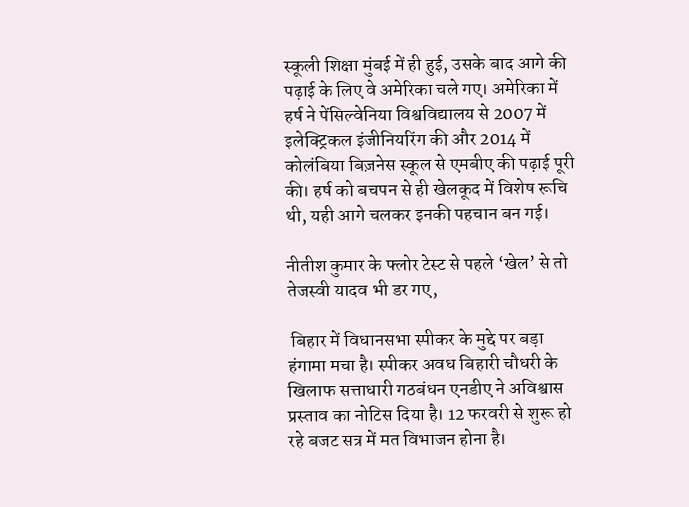स्कूली शिक्षा मुंबई में ही हुई, उसके बाद आगे की पढ़ाई के लिए वे अमेरिका चले गए। अमेरिका में हर्ष ने पेंसिल्वेनिया विश्वविद्यालय से 2007 में इलेक्ट्रिकल इंजीनियरिंग की और 2014 में कोलंबिया बिज़नेस स्कूल से एमबीए की पढ़ाई पूरी की। हर्ष को बचपन से ही खेलकूद में विशेष रूचि थी, यही आगे चलकर इनकी पहचान बन गई।

नीतीश कुमार के फ्लोर टेस्ट से पहले ‘खेल’ से तो तेजस्वी यादव भी डर गए,

 बिहार में विधानसभा स्पीकर के मुद्दे पर बड़ा हंगामा मचा है। स्पीकर अवध बिहारी चौधरी के खिलाफ सत्ताधारी गठबंधन एनडीए ने अविश्वास प्रस्ताव का नोटिस दिया है। 12 फरवरी से शुरू हो रहे बजट सत्र में मत विभाजन होना है।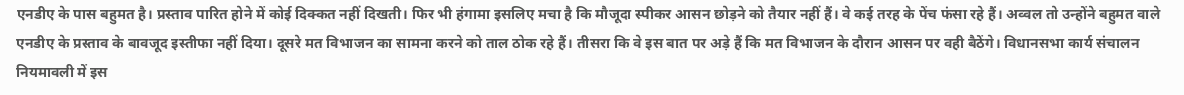एनडीए के पास बहुमत है। प्रस्ताव पारित होने में कोई दिक्कत नहीं दिखती। फिर भी हंगामा इसलिए मचा है कि मौजूदा स्पीकर आसन छोड़ने को तैयार नहीं हैं। वे कई तरह के पेंच फंसा रहे हैं। अव्वल तो उन्होंने बहुमत वाले एनडीए के प्रस्ताव के बावजूद इस्तीफा नहीं दिया। दूसरे मत विभाजन का सामना करने को ताल ठोक रहे हैं। तीसरा कि वे इस बात पर अड़े हैं कि मत विभाजन के दौरान आसन पर वही बैठेंगे। विधानसभा कार्य संचालन नियमावली में इस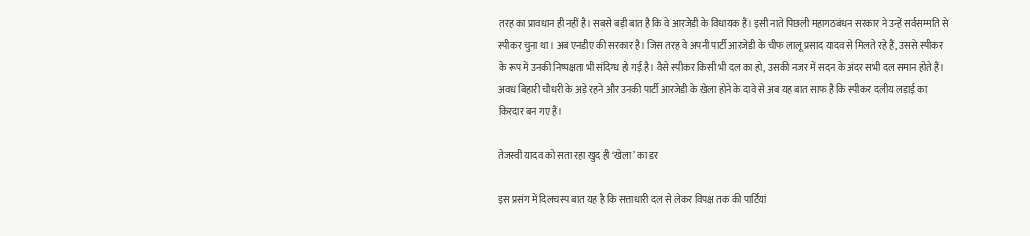तरह का प्रावधान ही नहीं है। सबसे बड़ी बात है कि वे आरजेडी के विधायक हैं। इसी नाते पिछली महागठबंधन सरकार ने उन्हें सर्वसम्मति से स्पीकर चुना था। अब एनडीए की सरकार है। जिस तरह वे अपनी पार्टी आरजेडी के चीफ लालू प्रसाद यादव से मिलते रहे हैं, उससे स्पीकर के रूप में उनकी निष्पक्षता भी संदिग्ध हो गई है। वैसे स्पीकर किसी भी दल का हो, उसकी नजर में सदन के अंदर सभी दल समान होते हैं। अवध बिहारी चौधरी के अड़े रहने और उनकी पार्टी आरजेडी के खेला होने के दावे से अब यह बात साफ है कि स्पीकर दलीय लड़ाई का किरदार बन गए हैं।

तेजस्वी यादव को सता रहा खुद ही ‘खेला’ का डर

इस प्रसंग में दिलचस्प बात यह है कि सत्ताधारी दल से लेकर विपक्ष तक की पार्टियां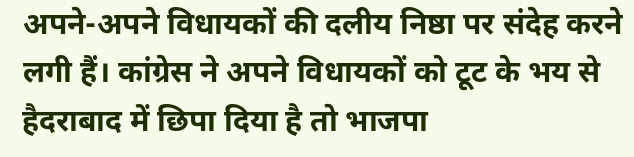अपने-अपने विधायकों की दलीय निष्ठा पर संदेह करने लगी हैं। कांग्रेस ने अपने विधायकों को टूट के भय से हैदराबाद में छिपा दिया है तो भाजपा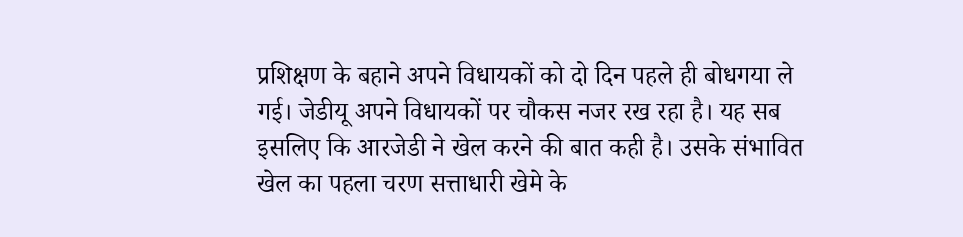प्रशिक्षण के बहाने अपने विधायकों को दो दिन पहले ही बोधगया ले गई। जेडीयू अपने विधायकों पर चौकस नजर रख रहा है। यह सब इसलिए कि आरजेडी ने खेल करने की बात कही है। उसके संभावित खेल का पहला चरण सत्ताधारी खेमे के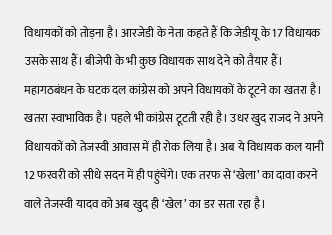विधायकों को तोड़ना है। आरजेडी के नेता कहते हैं कि जेडीयू के 17 विधायक उसके साथ हैं। बीजेपी के भी कुछ विधायक साथ देने को तैयार हैं। महागठबंधन के घटक दल कांग्रेस को अपने विधायकों के टूटने का खतरा है। खतरा स्वाभाविक है। पहले भी कांग्रेस टूटती रही है। उधर खुद राजद ने अपने विधायकों को तेजस्वी आवास में ही रोक लिया है। अब ये विधायक कल यानी 12 फरवरी को सीधे सदन में ही पहुंचेंगे। एक तरफ से ‘खेला’ का दावा करने वाले तेजस्वी यादव को अब खुद ही ‘खेल’ का डर सता रहा है।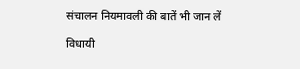संचालन नियमावली की बातें भी जान लें

विधायी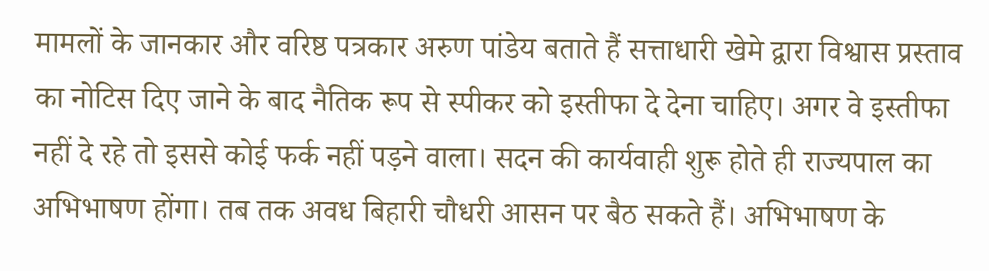मामलों के जानकार और वरिष्ठ पत्रकार अरुण पांडेय बताते हैं सत्ताधारी खेमे द्वारा विश्वास प्रस्ताव का नोटिस दिए जाने के बाद नैतिक रूप से स्पीकर को इस्तीफा दे देना चाहिए। अगर वे इस्तीफा नहीं दे रहे तो इससे कोई फर्क नहीं पड़ने वाला। सदन की कार्यवाही शुरू होते ही राज्यपाल का अभिभाषण होंगा। तब तक अवध बिहारी चौधरी आसन पर बैठ सकते हैं। अभिभाषण के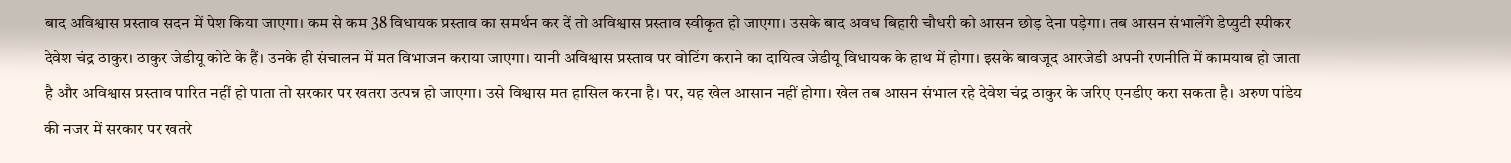बाद अविश्वास प्रस्ताव सदन में पेश किया जाएगा। कम से कम 38 विधायक प्रस्ताव का समर्थन कर दें तो अविश्वास प्रस्ताव स्वीकृत हो जाएगा। उसके बाद अवध बिहारी चौधरी को आसन छोड़ देना पड़ेगा। तब आसन संभालेंगे डेप्युटी स्पीकर देवेश चंद्र ठाकुर। ठाकुर जेडीयू कोटे के हैं। उनके ही संचालन में मत विभाजन कराया जाएगा। यानी अविश्वास प्रस्ताव पर वोटिंग कराने का दायित्व जेडीयू विधायक के हाथ में होगा। इसके बावजूद आरजेडी अपनी रणनीति में कामयाब हो जाता है और अविश्वास प्रस्ताव पारित नहीं हो पाता तो सरकार पर खतरा उत्पन्न हो जाएगा। उसे विश्वास मत हासिल करना है। पर, यह खेल आसान नहीं होगा। खेल तब आसन संभाल रहे देवेश चंद्र ठाकुर के जरिए एनडीए करा सकता है। अरुण पांडेय की नजर में सरकार पर खतरे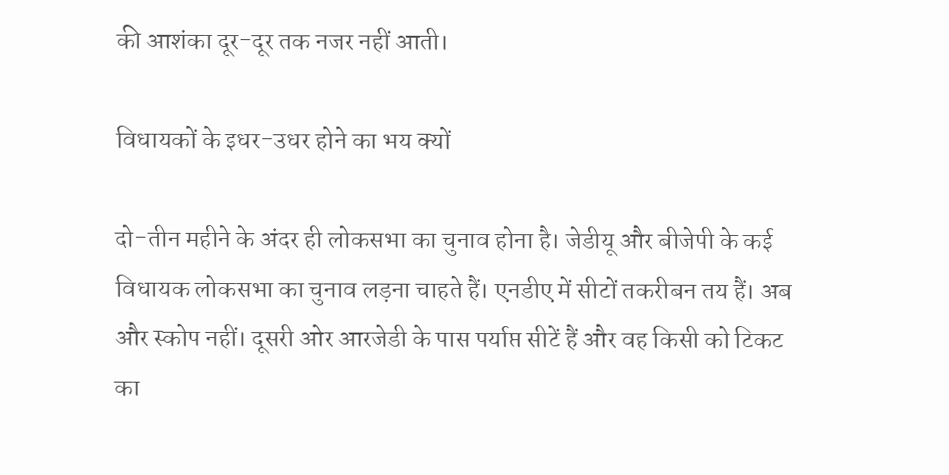की आशंका दूर-दूर तक नजर नहीं आती।

विधायकों के इधर-उधर होने का भय क्यों

दो-तीन महीने के अंदर ही लोकसभा का चुनाव होना है। जेडीयू और बीजेपी के कई विधायक लोकसभा का चुनाव लड़ना चाहते हैं। एनडीए में सीटों तकरीबन तय हैं। अब और स्कोप नहीं। दूसरी ओर आरजेडी के पास पर्याप्त सीटें हैं और वह किसी को टिकट का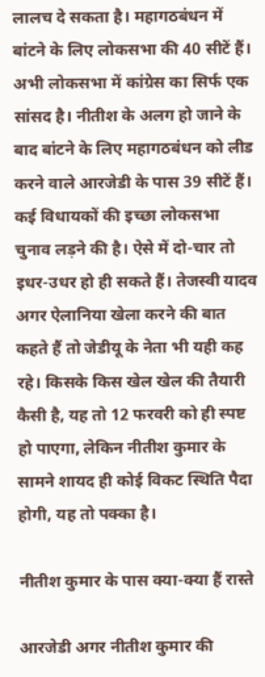लालच दे सकता है। महागठबंधन में बांटने के लिए लोकसभा की 40 सीटें हैं। अभी लोकसभा में कांग्रेस का सिर्फ एक सांसद है। नीतीश के अलग हो जाने के बाद बांटने के लिए महागठबंधन को लीड करने वाले आरजेडी के पास 39 सीटें हैं। कई विधायकों की इच्छा लोकसभा चुनाव लड़ने की है। ऐसे में दो-चार तो इधर-उधर हो ही सकते हैं। तेजस्वी यादव अगर ऐलानिया खेला करने की बात कहते हैं तो जेडीयू के नेता भी यही कह रहे। किसके किस खेल खेल की तैयारी कैसी है, यह तो 12 फरवरी को ही स्पष्ट हो पाएगा, लेकिन नीतीश कुमार के सामने शायद ही कोई विकट स्थिति पैदा होगी, यह तो पक्का है।

नीतीश कुमार के पास क्या-क्या हैं रास्ते

आरजेडी अगर नीतीश कुमार की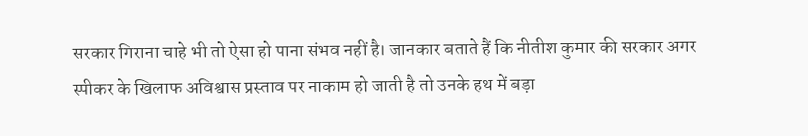सरकार गिराना चाहे भी तो ऐसा हो पाना संभव नहीं है। जानकार बताते हैं कि नीतीश कुमार की सरकार अगर स्पीकर के खिलाफ अविश्वास प्रस्ताव पर नाकाम हो जाती है तो उनके हथ में बड़ा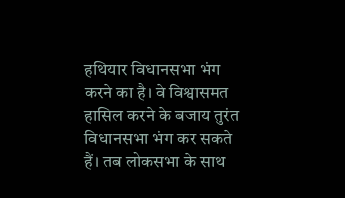हथियार विधानसभा भंग करने का है। वे विश्वासमत हासिल करने के बजाय तुरंत विधानसभा भंग कर सकते हैं। तब लोकसभा के साथ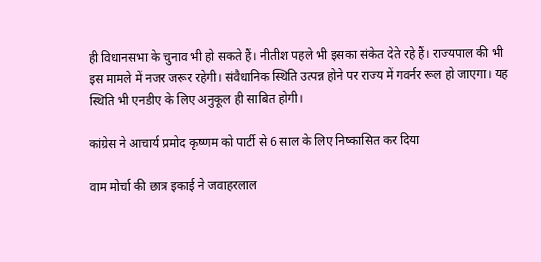ही विधानसभा के चुनाव भी हो सकते हैं। नीतीश पहले भी इसका संकेत देते रहे हैं। राज्यपाल की भी इस मामले में नजर जरूर रहेगी। संवैधानिक स्थिति उत्पन्न होने पर राज्य में गवर्नर रूल हो जाएगा। यह स्थिति भी एनडीए के लिए अनुकूल ही साबित होगी।

कांग्रेस ने आचार्य प्रमोद कृष्णम को पार्टी से 6 साल के लिए निष्कासित कर दिया

वाम मोर्चा की छात्र इकाई ने जवाहरलाल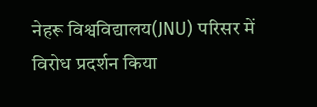नेहरू विश्वविद्यालय(JNU) परिसर में विरोध प्रदर्शन किया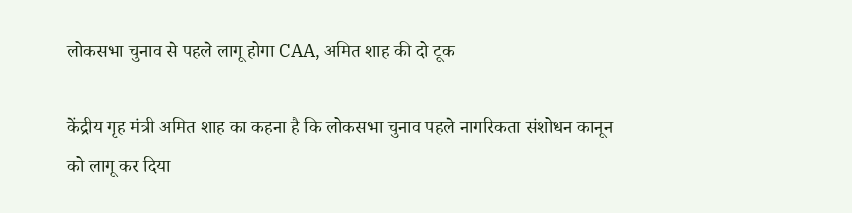लोकसभा चुनाव से पहले लागू होगा CAA, अमित शाह की दो टूक

केंद्रीय गृह मंत्री अमित शाह का कहना है कि लोकसभा चुनाव पहले नागरिकता संशोधन कानून को लागू कर दिया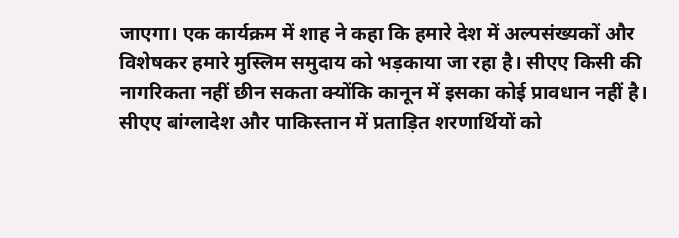जाएगा। एक कार्यक्रम में शाह ने कहा कि हमारे देश में अल्पसंख्यकों और विशेषकर हमारे मुस्लिम समुदाय को भड़काया जा रहा है। सीएए किसी की नागरिकता नहीं छीन सकता क्योंकि कानून में इसका कोई प्रावधान नहीं है। सीएए बांग्लादेश और पाकिस्तान में प्रताड़ित शरणार्थियों को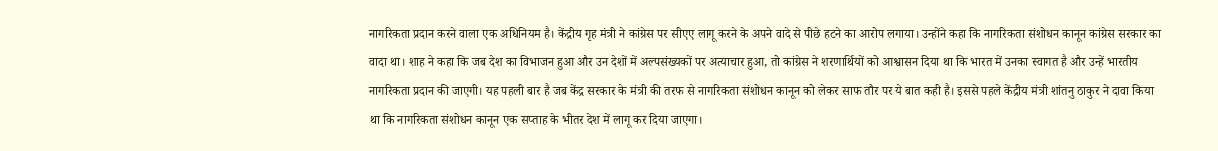नागरिकता प्रदान करने वाला एक अधिनियम है। केंद्रीय गृह मंत्री ने कांग्रेस पर सीएए लागू करने के अपने वादे से पीछे हटने का आरोप लगाया। उन्होंने कहा कि नागरिकता संशोधन कानून कांग्रेस सरकार का वादा था। शाह ने कहा कि जब देश का विभाजन हुआ और उन देशों में अल्पसंख्यकों पर अत्याचार हुआ, तो कांग्रेस ने शरणार्थियों को आश्वासन दिया था कि भारत में उनका स्वागत है और उन्हें भारतीय नागरिकता प्रदान की जाएगी। यह पहली बार है जब केंद्र सरकार के मंत्री की तरफ से नागरिकता संशोधन कानून को लेकर साफ तौर पर ये बात कही है। इससे पहले केंद्रीय मंत्री शांतनु ठाकुर ने दावा किया था कि नागरिकता संशोधन कानून एक सप्ताह के भीतर देश में लागू कर दिया जाएगा।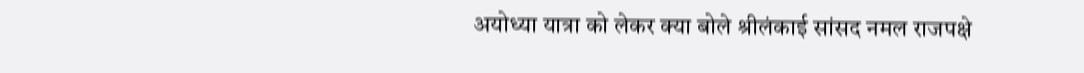अयोध्या यात्रा को लेकर क्या बोले श्रीलंकाई सांसद नमल राजपक्षे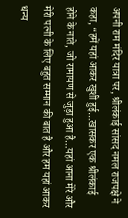अपनी राम मंदिर यात्रा पर, श्रीलंकाई सांसद नमल राजपक्षे ने कहा, “हमें यहां आकर खुशी हुई…खासकर एक श्रीलंकाई होने के नाते, जो रामायण से जुड़ा हुआ है…यहां आना मेरे और मेरी पत्नी के लिए बहुत सम्मान की बात है और हम यहां आकर धन्य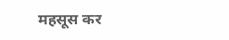महसूस कर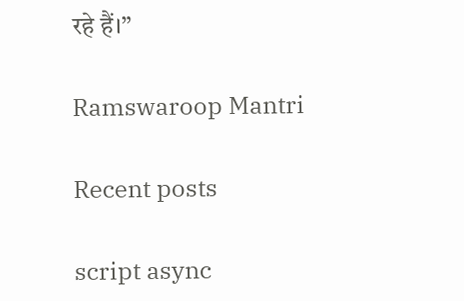रहे हैं।”

Ramswaroop Mantri

Recent posts

script async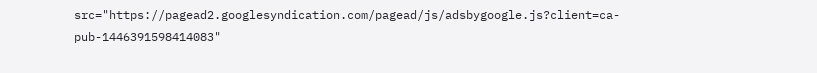src="https://pagead2.googlesyndication.com/pagead/js/adsbygoogle.js?client=ca-pub-1446391598414083"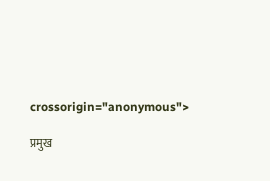crossorigin="anonymous">

प्रमुख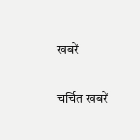खबरें

चर्चित खबरें